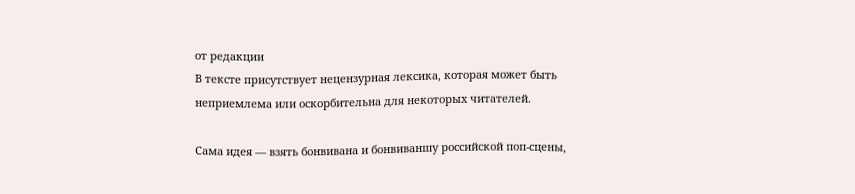от редакции
В тексте присутствует нецензурная лексика, которая может быть неприемлема или оскорбительна для некоторых читателей.

Сама идея — взять бонвивана и бонвиваншу российской поп-сцены,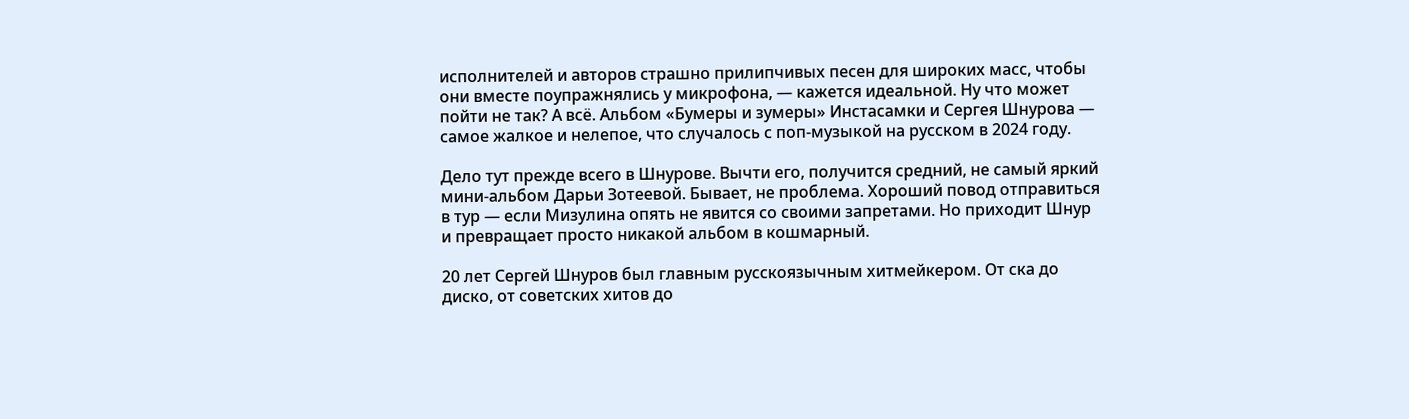исполнителей и авторов страшно прилипчивых песен для широких масс, чтобы они вместе поупражнялись у микрофона, — кажется идеальной. Ну что может пойти не так? А всё. Альбом «Бумеры и зумеры» Инстасамки и Сергея Шнурова — самое жалкое и нелепое, что случалось с поп-музыкой на русском в 2024 году.

Дело тут прежде всего в Шнурове. Вычти его, получится средний, не самый яркий мини-альбом Дарьи Зотеевой. Бывает, не проблема. Хороший повод отправиться в тур — если Мизулина опять не явится со своими запретами. Но приходит Шнур и превращает просто никакой альбом в кошмарный.

20 лет Сергей Шнуров был главным русскоязычным хитмейкером. От ска до диско, от советских хитов до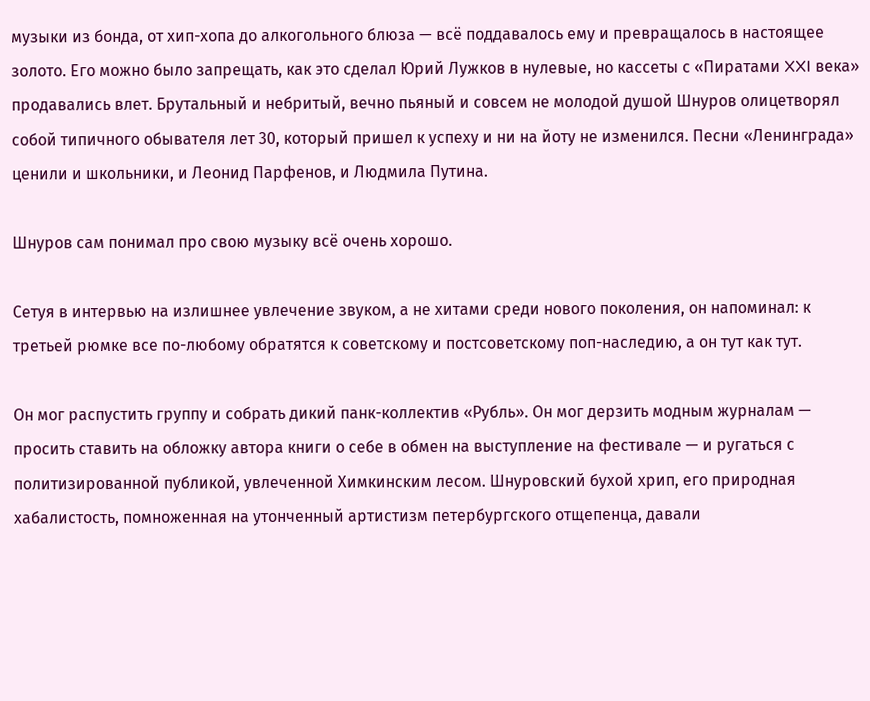музыки из бонда, от хип-хопа до алкогольного блюза — всё поддавалось ему и превращалось в настоящее золото. Его можно было запрещать, как это сделал Юрий Лужков в нулевые, но кассеты с «Пиратами XXI века» продавались влет. Брутальный и небритый, вечно пьяный и совсем не молодой душой Шнуров олицетворял собой типичного обывателя лет 30, который пришел к успеху и ни на йоту не изменился. Песни «Ленинграда» ценили и школьники, и Леонид Парфенов, и Людмила Путина.

Шнуров сам понимал про свою музыку всё очень хорошо.

Сетуя в интервью на излишнее увлечение звуком, а не хитами среди нового поколения, он напоминал: к третьей рюмке все по-любому обратятся к советскому и постсоветскому поп-наследию, а он тут как тут.

Он мог распустить группу и собрать дикий панк-коллектив «Рубль». Он мог дерзить модным журналам — просить ставить на обложку автора книги о себе в обмен на выступление на фестивале — и ругаться с политизированной публикой, увлеченной Химкинским лесом. Шнуровский бухой хрип, его природная хабалистость, помноженная на утонченный артистизм петербургского отщепенца, давали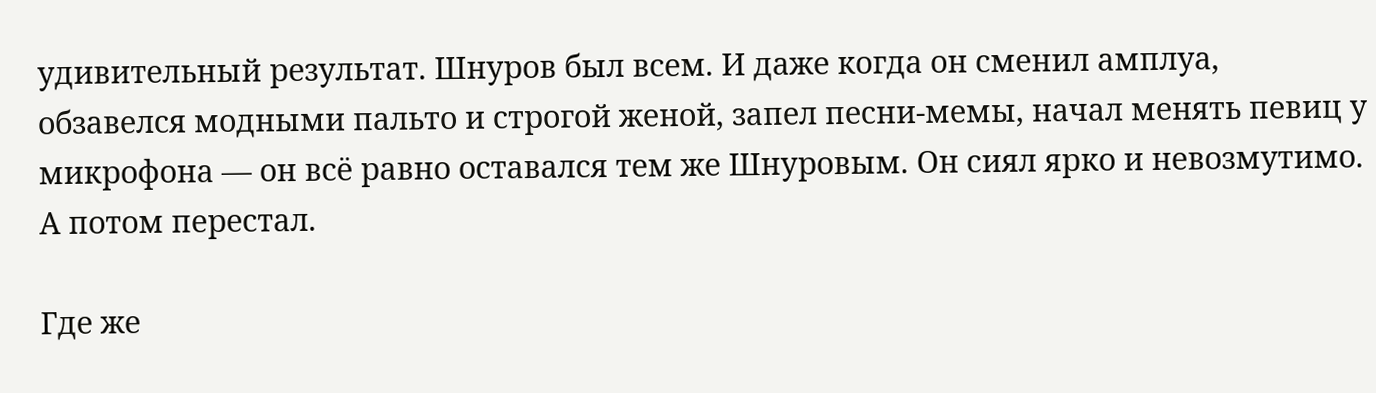удивительный результат. Шнуров был всем. И даже когда он сменил амплуа, обзавелся модными пальто и строгой женой, запел песни-мемы, начал менять певиц у микрофона — он всё равно оставался тем же Шнуровым. Он сиял ярко и невозмутимо. А потом перестал.

Где же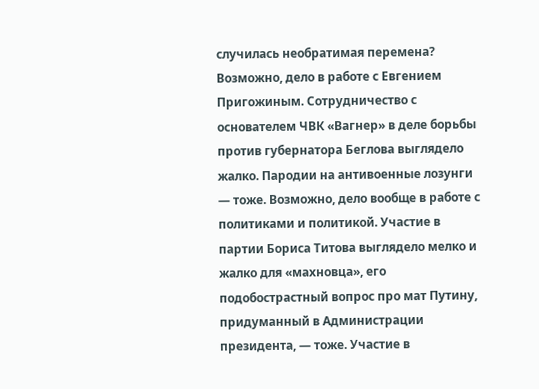случилась необратимая перемена? Возможно, дело в работе с Евгением Пригожиным. Сотрудничество с основателем ЧВК «Вагнер» в деле борьбы против губернатора Беглова выглядело жалко. Пародии на антивоенные лозунги — тоже. Возможно, дело вообще в работе с политиками и политикой. Участие в партии Бориса Титова выглядело мелко и жалко для «махновца», его подобострастный вопрос про мат Путину, придуманный в Администрации президента, — тоже. Участие в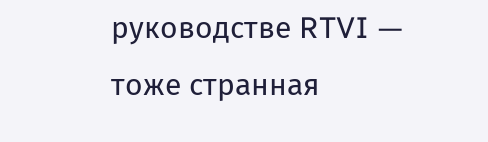руководстве RTVI — тоже странная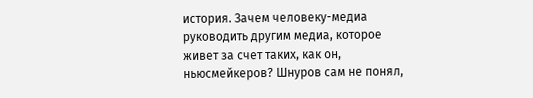история. Зачем человеку-медиа руководить другим медиа, которое живет за счет таких, как он, ньюсмейкеров? Шнуров сам не понял,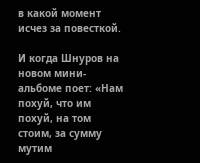в какой момент исчез за повесткой.

И когда Шнуров на новом мини-альбоме поет: «Нам похуй, что им похуй, на том стоим, за сумму мутим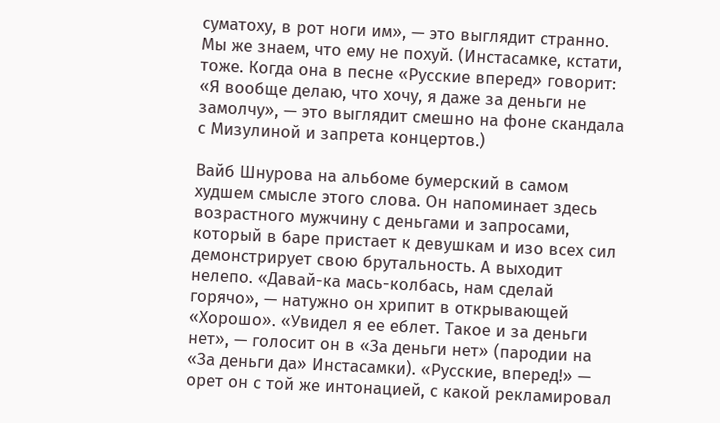суматоху, в рот ноги им», — это выглядит странно. Мы же знаем, что ему не похуй. (Инстасамке, кстати, тоже. Когда она в песне «Русские вперед» говорит: «Я вообще делаю, что хочу, я даже за деньги не замолчу», — это выглядит смешно на фоне скандала с Мизулиной и запрета концертов.)

Вайб Шнурова на альбоме бумерский в самом худшем смысле этого слова. Он напоминает здесь возрастного мужчину с деньгами и запросами, который в баре пристает к девушкам и изо всех сил демонстрирует свою брутальность. А выходит нелепо. «Давай-ка мась-колбась, нам сделай горячо», — натужно он хрипит в открывающей «Хорошо». «Увидел я ее еблет. Такое и за деньги нет», — голосит он в «За деньги нет» (пародии на «За деньги да» Инстасамки). «Русские, вперед!» — орет он с той же интонацией, с какой рекламировал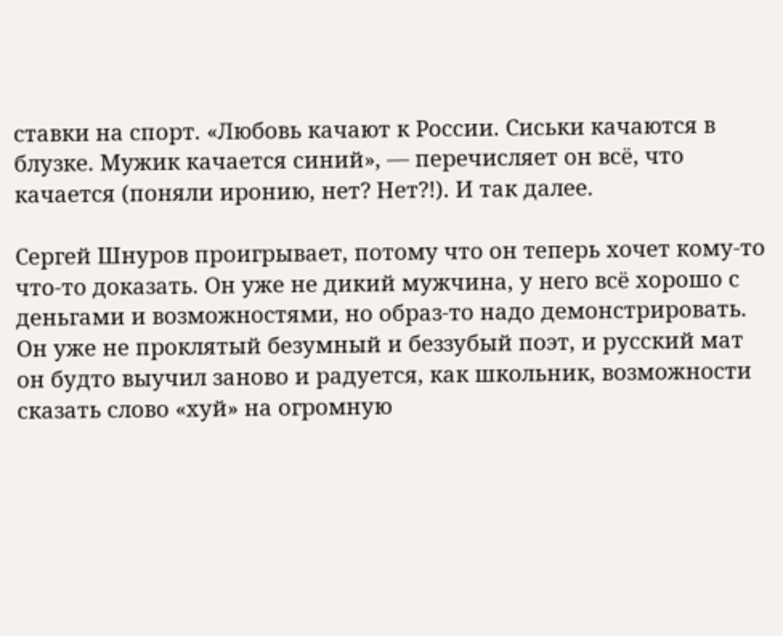ставки на спорт. «Любовь качают к России. Сиськи качаются в блузке. Мужик качается синий», — перечисляет он всё, что качается (поняли иронию, нет? Нет?!). И так далее.

Сергей Шнуров проигрывает, потому что он теперь хочет кому-то что-то доказать. Он уже не дикий мужчина, у него всё хорошо с деньгами и возможностями, но образ-то надо демонстрировать. Он уже не проклятый безумный и беззубый поэт, и русский мат он будто выучил заново и радуется, как школьник, возможности сказать слово «хуй» на огромную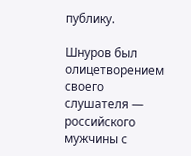публику.

Шнуров был олицетворением своего слушателя — российского мужчины с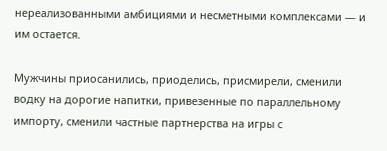нереализованными амбициями и несметными комплексами — и им остается.

Мужчины приосанились, приоделись, присмирели, сменили водку на дорогие напитки, привезенные по параллельному импорту, сменили частные партнерства на игры с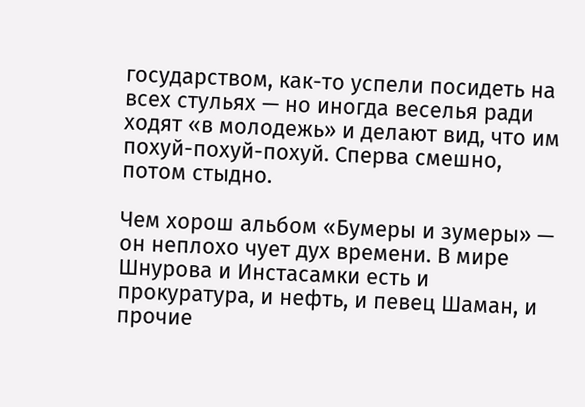государством, как-то успели посидеть на всех стульях — но иногда веселья ради ходят «в молодежь» и делают вид, что им похуй-похуй-похуй. Сперва смешно, потом стыдно.

Чем хорош альбом «Бумеры и зумеры» — он неплохо чует дух времени. В мире Шнурова и Инстасамки есть и прокуратура, и нефть, и певец Шаман, и прочие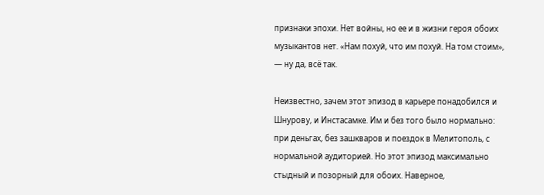признаки эпохи. Нет войны, но ее и в жизни героя обоих музыкантов нет. «Нам похуй, что им похуй. На том стоим», — ну да, всё так.

Неизвестно, зачем этот эпизод в карьере понадобился и Шнурову, и Инстасамке. Им и без того было нормально: при деньгах, без зашкваров и поездок в Мелитополь, с нормальной аудиторией. Но этот эпизод максимально стыдный и позорный для обоих. Наверное,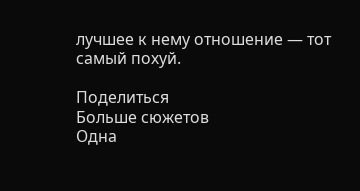лучшее к нему отношение — тот самый похуй.

Поделиться
Больше сюжетов
Одна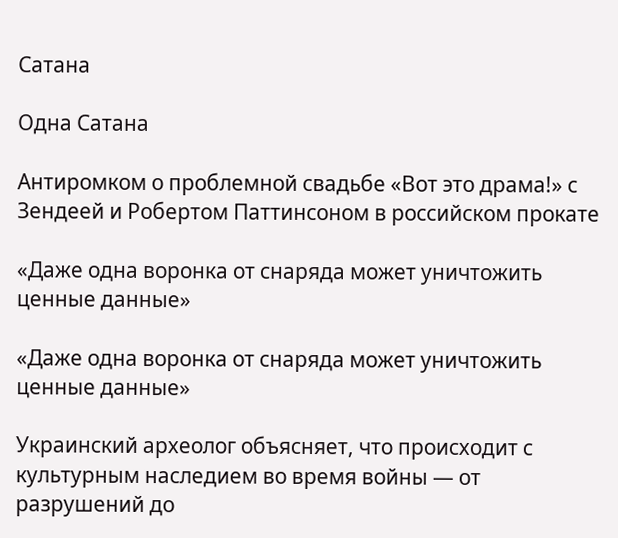Сатана

Одна Сатана

Антиромком о проблемной свадьбе «Вот это драма!» с Зендеей и Робертом Паттинсоном в российском прокате

«Даже одна воронка от снаряда может уничтожить ценные данные»

«Даже одна воронка от снаряда может уничтожить ценные данные»

Украинский археолог объясняет, что происходит с культурным наследием во время войны — от разрушений до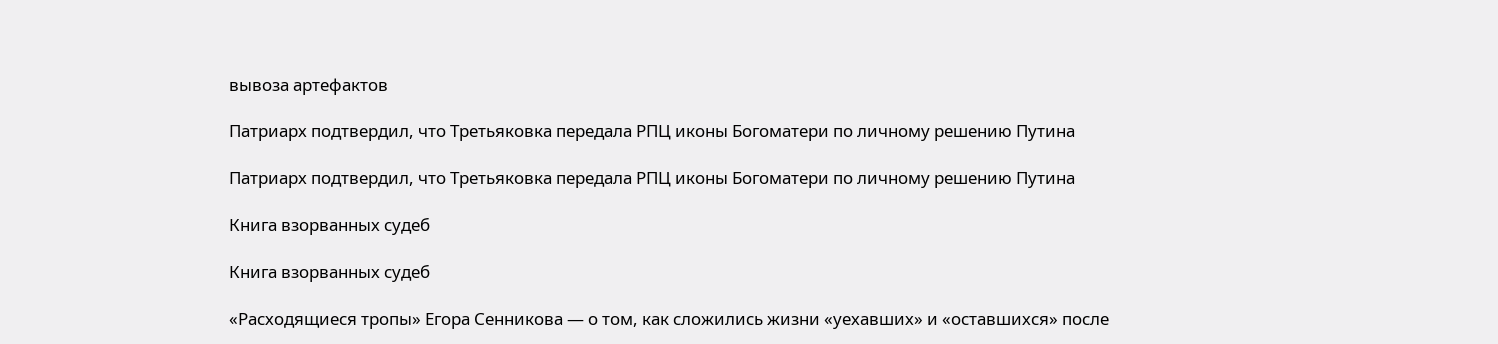вывоза артефактов

Патриарх подтвердил, что Третьяковка передала РПЦ иконы Богоматери по личному решению Путина

Патриарх подтвердил, что Третьяковка передала РПЦ иконы Богоматери по личному решению Путина

Книга взорванных судеб

Книга взорванных судеб

«Расходящиеся тропы» Егора Сенникова — о том, как сложились жизни «уехавших» и «оставшихся» после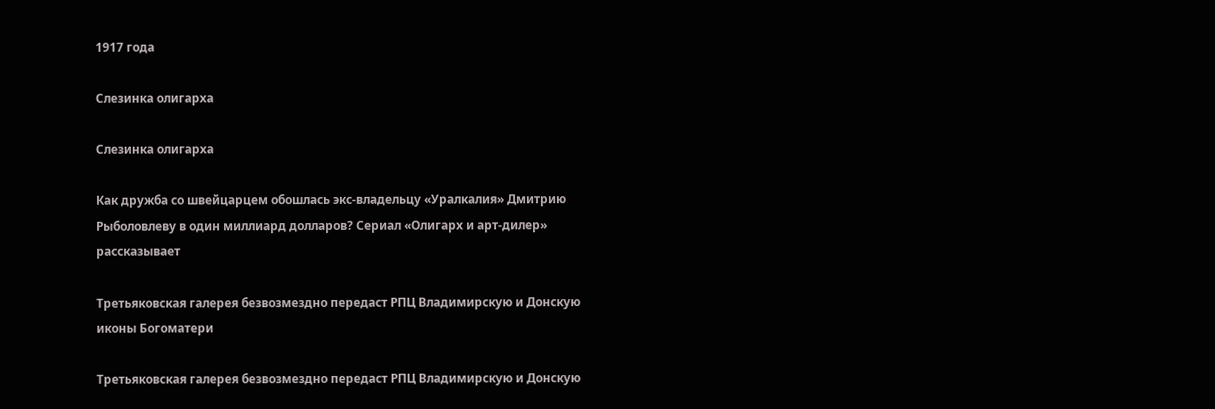1917 года

Слезинка олигарха

Слезинка олигарха

Как дружба со швейцарцем обошлась экс-владельцу «Уралкалия» Дмитрию Рыболовлеву в один миллиард долларов? Сериал «Олигарх и арт-дилер» рассказывает

Третьяковская галерея безвозмездно передаст РПЦ Владимирскую и Донскую иконы Богоматери

Третьяковская галерея безвозмездно передаст РПЦ Владимирскую и Донскую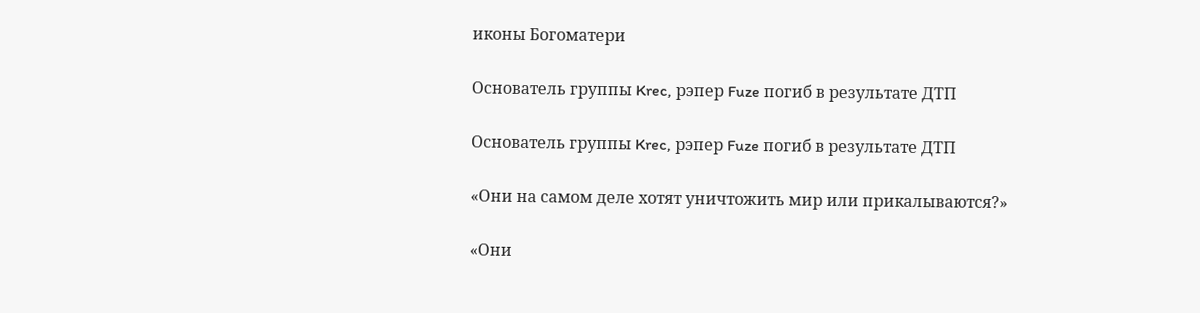иконы Богоматери

Основатель группы Krec, рэпер Fuze погиб в результате ДТП

Основатель группы Krec, рэпер Fuze погиб в результате ДТП

«Они на самом деле хотят уничтожить мир или прикалываются?»

«Они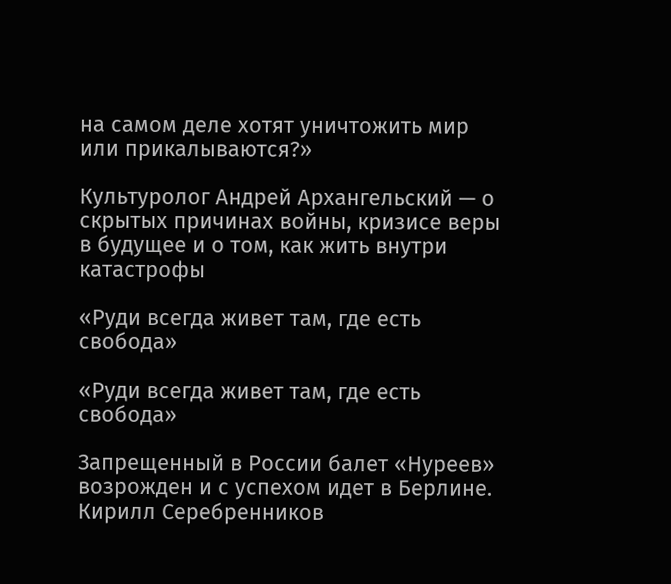на самом деле хотят уничтожить мир или прикалываются?»

Культуролог Андрей Архангельский — о скрытых причинах войны, кризисе веры в будущее и о том, как жить внутри катастрофы

«Руди всегда живет там, где есть свобода»

«Руди всегда живет там, где есть свобода»

Запрещенный в России балет «Нуреев» возрожден и с успехом идет в Берлине. Кирилл Серебренников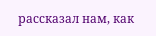рассказал нам, как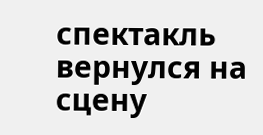спектакль вернулся на сцену